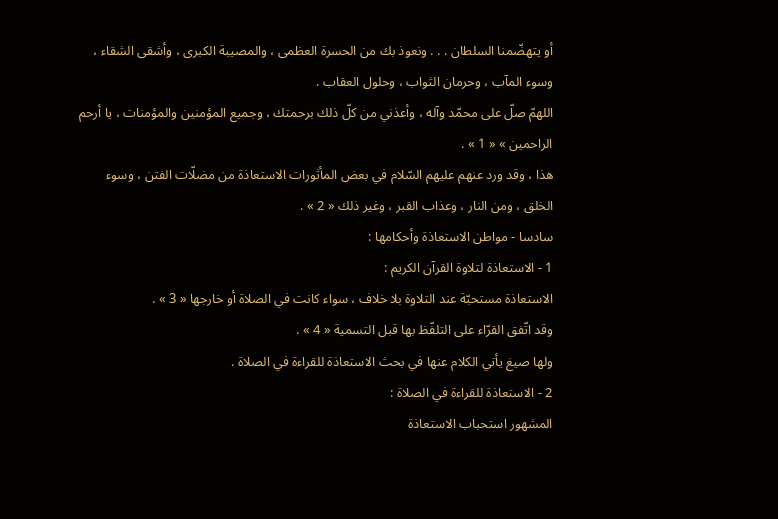أو يتهضّمنا السلطان . . . ونعوذ بك من الحسرة العظمى ، والمصيبة الكبرى ، وأشقى الشقاء ، وسوء المآب ، وحرمان الثواب ، وحلول العقاب .
اللهمّ صلّ على محمّد وآله ، وأعذني من كلّ ذلك برحمتك ، وجميع المؤمنين والمؤمنات ، يا أرحم الراحمين » « 1 » .
هذا ، وقد ورد عنهم عليهم السّلام في بعض المأثورات الاستعاذة من مضلّات الفتن ، وسوء الخلق ، ومن النار ، وعذاب القبر ، وغير ذلك « 2 » .
سادسا - مواطن الاستعاذة وأحكامها :
1 - الاستعاذة لتلاوة القرآن الكريم :
الاستعاذة مستحبّة عند التلاوة بلا خلاف ، سواء كانت في الصلاة أو خارجها « 3 » .
وقد اتّفق القرّاء على التلفّظ بها قبل التسمية « 4 » .
ولها صيغ يأتي الكلام عنها في بحث الاستعاذة للقراءة في الصلاة .
2 - الاستعاذة للقراءة في الصلاة :
المشهور استحباب الاستعاذة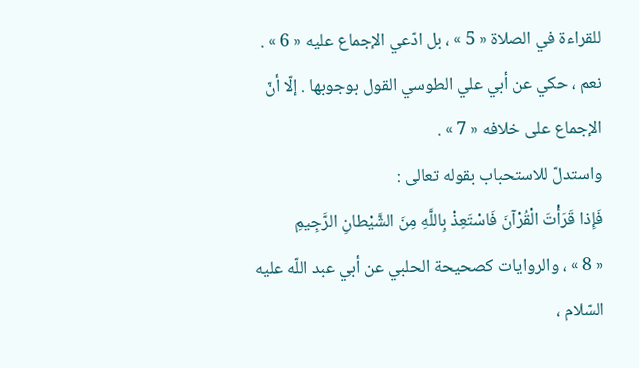للقراءة في الصلاة « 5 » ، بل ادّعي الإجماع عليه « 6 » .
نعم ، حكي عن أبي علي الطوسي القول بوجوبها . إلّا أنّ الإجماع على خلافه « 7 » .
واستدلّ للاستحباب بقوله تعالى :
فَإِذا قَرَأْتَ الْقُرْآنَ فَاسْتَعِذْ بِاللَّهِ مِنَ الشَّيْطانِ الرَّجِيمِ
« 8 » ، والروايات كصحيحة الحلبي عن أبي عبد اللّه عليه السّلام ،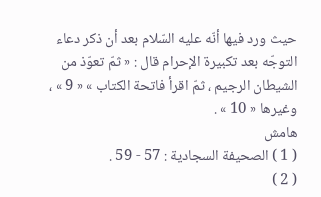حيث ورد فيها أنّه عليه السّلام بعد أن ذكر دعاء التوجّه بعد تكبيرة الإحرام قال : « ثمّ تعوّذ من الشيطان الرجيم ، ثمّ اقرأ فاتحة الكتاب » « 9 » ، وغيرها « 10 » .
هامش
( 1 ) الصحيفة السجادية : 57 - 59 .
( 2 )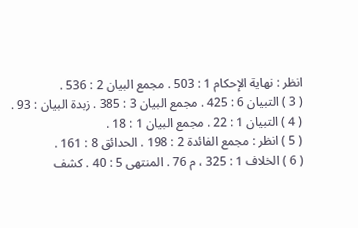انظر : نهاية الإحكام 1 : 503 . مجمع البيان 2 : 536 .
( 3 ) التبيان 6 : 425 . مجمع البيان 3 : 385 . زبدة البيان : 93 .
( 4 ) التبيان 1 : 22 . مجمع البيان 1 : 18 .
( 5 ) انظر : مجمع الفائدة 2 : 198 . الحدائق 8 : 161 .
( 6 ) الخلاف 1 : 325 ، م 76 . المنتهى 5 : 40 . كشف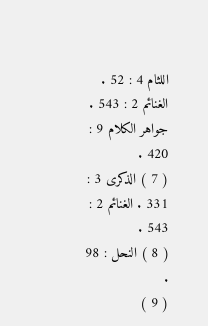اللثام 4 : 52 . الغنائم 2 : 543 . جواهر الكلام 9 : 420 .
( 7 ) الذكرى 3 : 331 . الغنائم 2 : 543 .
( 8 ) النحل : 98 .
( 9 )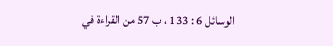الوسائل 6 : 133 ، ب 57 من القراءة في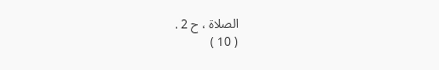الصلاة ، ح 2 .
( 10 )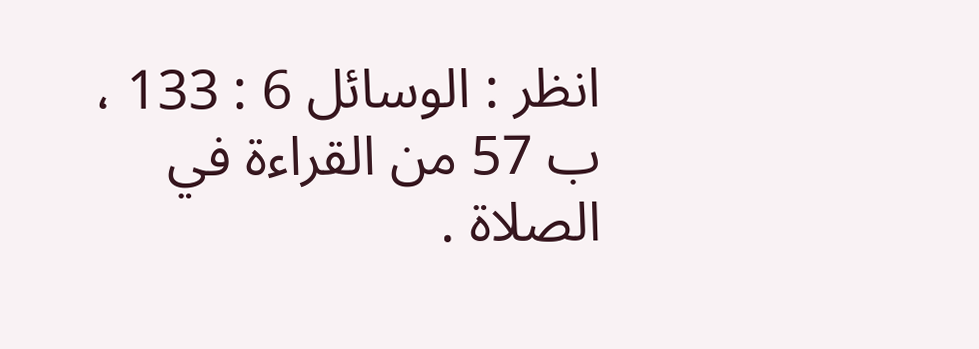انظر : الوسائل 6 : 133 ، ب 57 من القراءة في الصلاة .